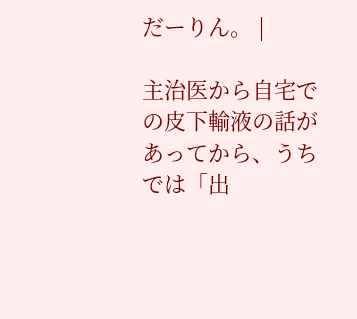だーりん。 |

主治医から自宅での皮下輸液の話があってから、うちでは「出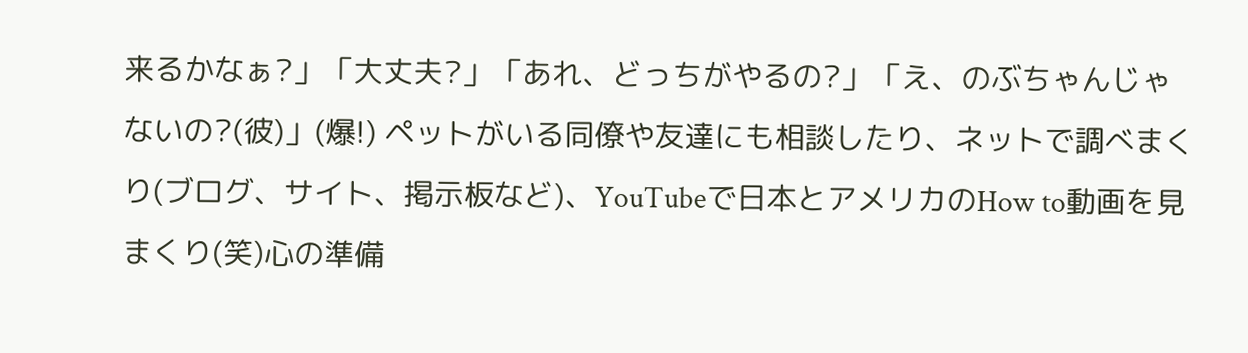来るかなぁ?」「大丈夫?」「あれ、どっちがやるの?」「え、のぶちゃんじゃないの?(彼)」(爆!) ペットがいる同僚や友達にも相談したり、ネットで調べまくり(ブログ、サイト、掲示板など)、YouTubeで日本とアメリカのHow to動画を見まくり(笑)心の準備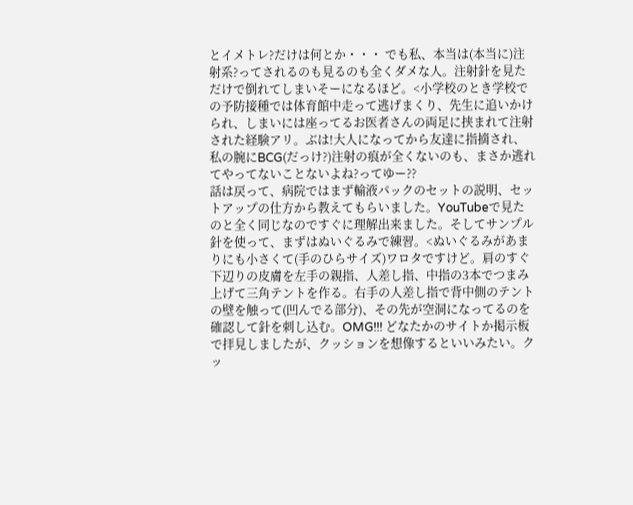とイメトレ?だけは何とか・・・ でも私、本当は(本当に)注射系?ってされるのも見るのも全くダメな人。注射針を見ただけで倒れてしまいそーになるほど。<小学校のとき学校での予防接種では体育館中走って逃げまくり、先生に追いかけられ、しまいには座ってるお医者さんの両足に挟まれて注射された経験アリ。ぶは!大人になってから友達に指摘され、私の腕にBCG(だっけ?)注射の痕が全くないのも、まさか逃れてやってないことないよね?ってゆー??
話は戻って、病院ではまず輸液パックのセットの説明、セットアップの仕方から教えてもらいました。YouTubeで見たのと全く同じなのですぐに理解出来ました。そしてサンプル針を使って、まずはぬいぐるみで練習。<ぬいぐるみがあまりにも小さくて(手のひらサイズ)ワロタですけど。肩のすぐ下辺りの皮膚を左手の親指、人差し指、中指の3本でつまみ上げて三角テントを作る。右手の人差し指で背中側のテントの壁を触って(凹んでる部分)、その先が空洞になってるのを確認して針を刺し込む。OMG!!! どなたかのサイトか掲示板で拝見しましたが、クッションを想像するといいみたい。クッ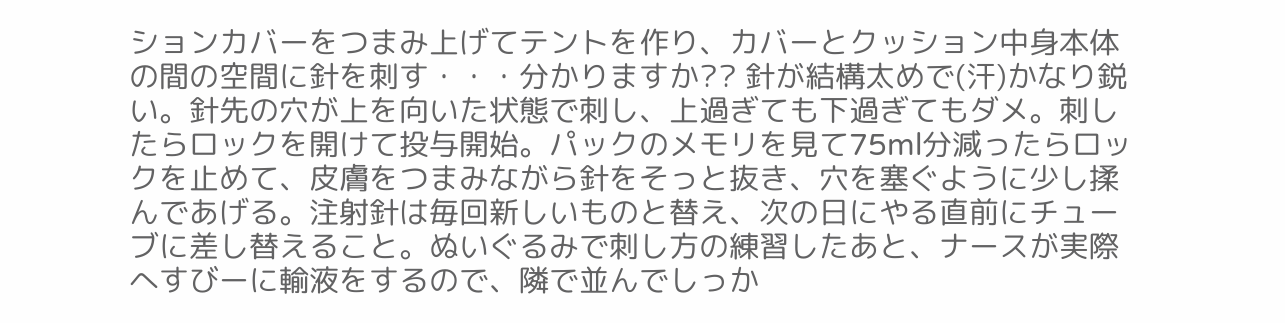ションカバーをつまみ上げてテントを作り、カバーとクッション中身本体の間の空間に針を刺す・・・分かりますか?? 針が結構太めで(汗)かなり鋭い。針先の穴が上を向いた状態で刺し、上過ぎても下過ぎてもダメ。刺したらロックを開けて投与開始。パックのメモリを見て75ml分減ったらロックを止めて、皮膚をつまみながら針をそっと抜き、穴を塞ぐように少し揉んであげる。注射針は毎回新しいものと替え、次の日にやる直前にチューブに差し替えること。ぬいぐるみで刺し方の練習したあと、ナースが実際へすびーに輸液をするので、隣で並んでしっか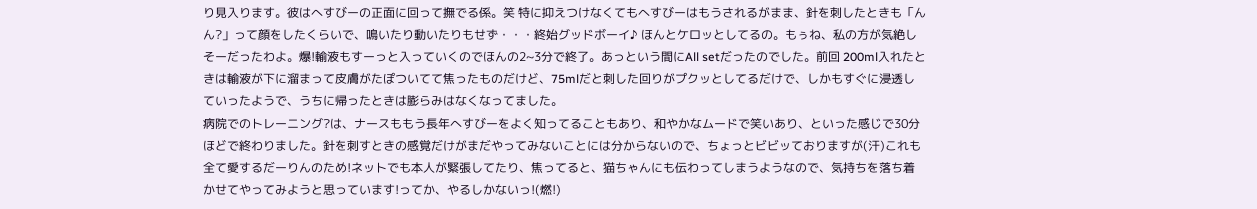り見入ります。彼はへすびーの正面に回って撫でる係。笑 特に抑えつけなくてもへすびーはもうされるがまま、針を刺したときも「んん?」って顔をしたくらいで、鳴いたり動いたりもせず・・・終始グッドボーイ♪ ほんとケロッとしてるの。もぅね、私の方が気絶しそーだったわよ。爆!輸液もすーっと入っていくのでほんの2~3分で終了。あっという間にAll setだったのでした。前回 200ml入れたときは輸液が下に溜まって皮膚がたぽついてて焦ったものだけど、75mlだと刺した回りがプクッとしてるだけで、しかもすぐに浸透していったようで、うちに帰ったときは膨らみはなくなってました。
病院でのトレーニング?は、ナースももう長年へすびーをよく知ってることもあり、和やかなムードで笑いあり、といった感じで30分ほどで終わりました。針を刺すときの感覚だけがまだやってみないことには分からないので、ちょっとビビッておりますが(汗)これも全て愛するだーりんのため!ネットでも本人が緊張してたり、焦ってると、猫ちゃんにも伝わってしまうようなので、気持ちを落ち着かせてやってみようと思っています!ってか、やるしかないっ!(燃!)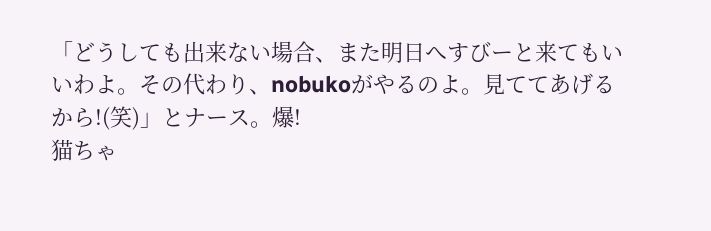「どうしても出来ない場合、また明日へすびーと来てもいいわよ。その代わり、nobukoがやるのよ。見ててあげるから!(笑)」とナース。爆!
猫ちゃ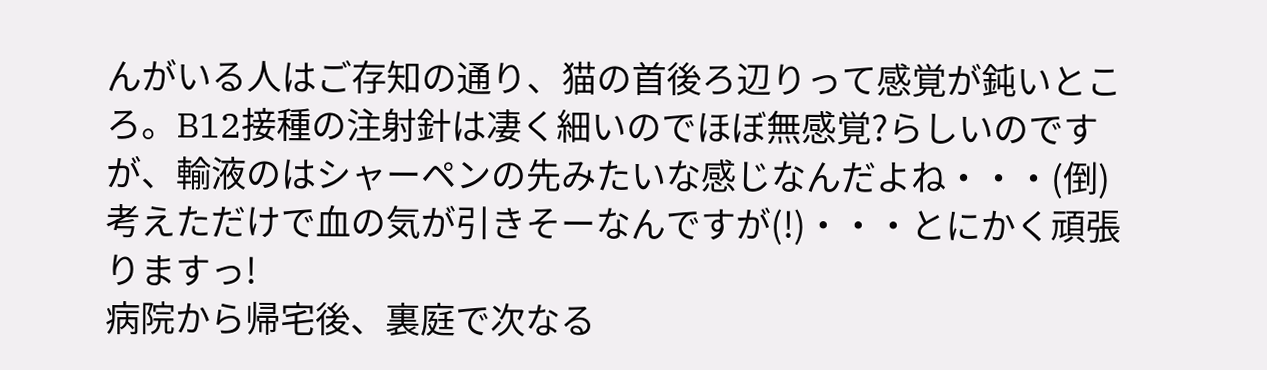んがいる人はご存知の通り、猫の首後ろ辺りって感覚が鈍いところ。B12接種の注射針は凄く細いのでほぼ無感覚?らしいのですが、輸液のはシャーペンの先みたいな感じなんだよね・・・(倒) 考えただけで血の気が引きそーなんですが(!)・・・とにかく頑張りますっ!
病院から帰宅後、裏庭で次なる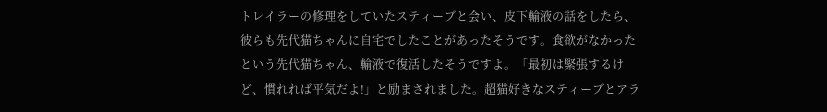トレイラーの修理をしていたスティーブと会い、皮下輸液の話をしたら、彼らも先代猫ちゃんに自宅でしたことがあったそうです。食欲がなかったという先代猫ちゃん、輸液で復活したそうですよ。「最初は緊張するけど、慣れれば平気だよ!」と励まされました。超猫好きなスティーブとアラ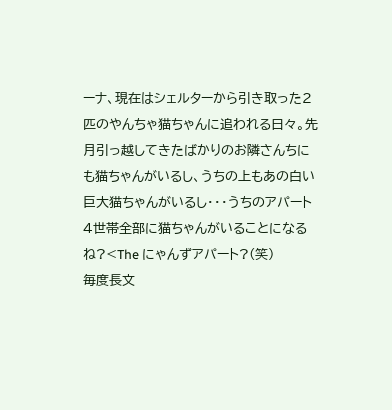ーナ、現在はシェルターから引き取った2匹のやんちゃ猫ちゃんに追われる日々。先月引っ越してきたばかりのお隣さんちにも猫ちゃんがいるし、うちの上もあの白い巨大猫ちゃんがいるし・・・うちのアパート4世帯全部に猫ちゃんがいることになるね?<The にゃんずアパート?(笑)
毎度長文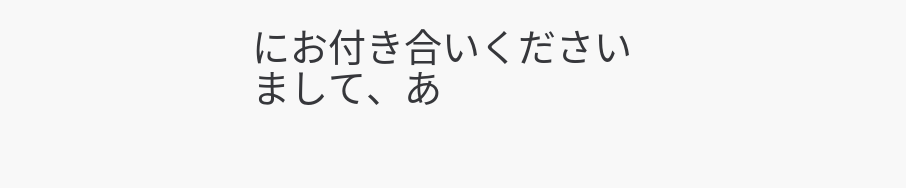にお付き合いくださいまして、あ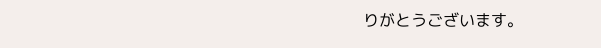りがとうございます。